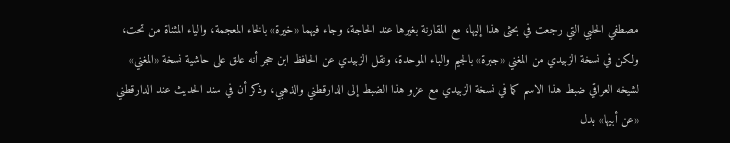مصطفي الحلبي التي رجعت في بحثى هذا إليها، مع المقارنة بغيرها عند الحاجة، وجاء فيهما «خيرة» بالخاء المعجمة، والياء المثناة من تحت، ولكن في نسخة الزبيدي من المغني «جبرة» بالجيم والباء الموحدة، ونقل الزبيدي عن الحافظ ابن حجر أنه علق على حاشية نسخة «المغني» لشيخه العراقي ضبط هذا الاسم كما في نسخة الزبيدي مع عزو هذا الضبط إلى الدارقطني والذهبي، وذكر أن في سند الحديث عند الدارقطني «عن أبيها» بدل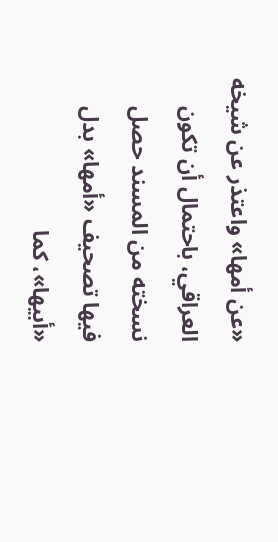«عن أمها» واعتذر عن شيخه العراقي، باحتمال أن تكون نسخته من المسند حصل فيها تصحيف «أمها» بدل «أبيها»، كما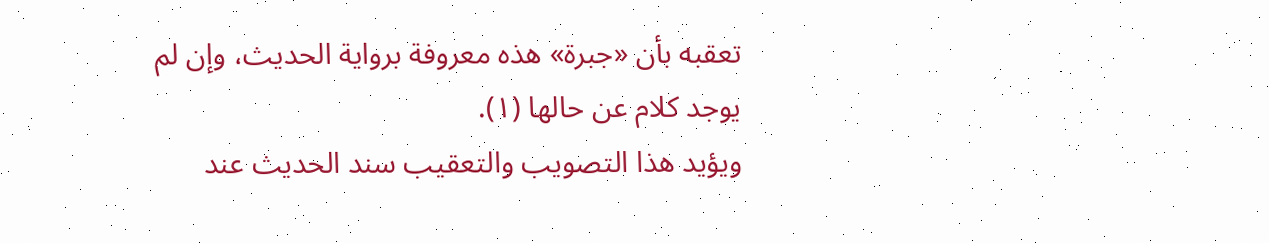تعقبه بأن «جبرة» هذه معروفة برواية الحديث، وإن لم يوجد كلام عن حالها (١).
ويؤيد هذا التصويب والتعقيب سند الحديث عند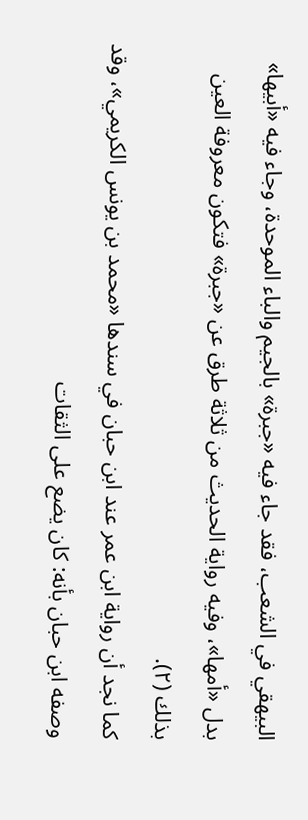البيهقي في الشعب، فقد جاء فيه «جبرة» بالجيم والباء الموحدة، وجاء فيه «أبيها» بدل «أمها»، وفيه رواية الحديث من ثلاثة طرق عن «جبرة» فتكون معروفة العين بذلك (٢).
كما نجد أن رواية ابن عمر عند ابن حبان في سندها «محمد بن يونس الكريمي»، وقد وصفه ابن حبان بأنه: كان يضع على الثقات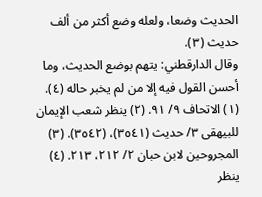الحديث وضعا، ولعله وضع أكثر من ألف حديث (٣).
وقال الدارقطني: يتهم بوضع الحديث، وما أحسن القول فيه إلا من لم يخبر حاله (٤).
(١) الاتحاف ٩/ ٩١. (٢) ينظر شعب الإيمان للبيهقى ٣/ حديث (٣٥٤١)، (٣٥٤٢). (٣) المجروحين لابن حبان ٢/ ٢١٢، ٢١٣. (٤) ينظر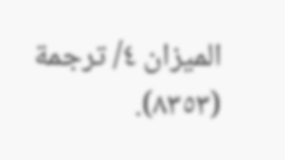الميزان ٤/ ترجمة (٨٣٥٣).